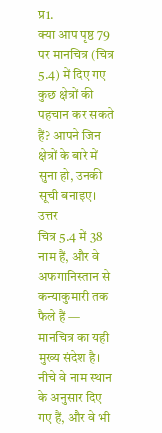प्र1.
क्या आप पृष्ठ 79 पर मानचित्र (चित्र 5.4) में दिए गए कुछ क्षेत्रों की पहचान कर सकते हैं? आपने जिन क्षेत्रों के बारे में सुना हो, उनकी सूची बनाइए।
उत्तर
चित्र 5.4 में 38 नाम हैं, और वे अफगानिस्तान से कन्याकुमारी तक फैले हैं — मानचित्र का यही मुख्य संदेश है। नीचे वे नाम स्थान के अनुसार दिए गए हैं, और वे भी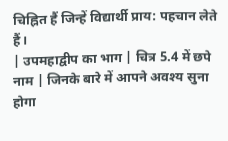चिह्नित हैं जिन्हें विद्यार्थी प्राय: पहचान लेते हैं।
| उपमहाद्वीप का भाग | चित्र 5.4 में छपे नाम | जिनके बारे में आपने अवश्य सुना होगा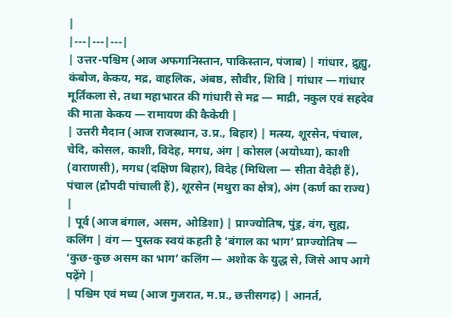|
|---|---|---|
| उत्तर-पश्चिम (आज अफगानिस्तान, पाकिस्तान, पंजाब) | गांधार, द्रुह्यु, कंबोज, केकय, मद्र, वाहलिक, अंबष्ठ, सौवीर, शिवि | गांधार — गांधार मूर्तिकला से, तथा महाभारत की गांधारी से मद्र — माद्री, नकुल एवं सहदेव की माता केकय — रामायण की कैकेयी |
| उत्तरी मैदान (आज राजस्थान, उ.प्र., बिहार) | मत्स्य, शूरसेन, पंचाल, चेदि, कोसल, काशी, विदेह, मगध, अंग | कोसल (अयोध्या), काशी (वाराणसी), मगध (दक्षिण बिहार), विदेह (मिथिला — सीता वैदेही हैं), पंचाल (द्रौपदी पांचाली हैं), शूरसेन (मथुरा का क्षेत्र), अंग (कर्ण का राज्य) |
| पूर्व (आज बंगाल, असम, ओडिशा) | प्राग्ज्योतिष, पुंड्र, वंग, सुह्म, कलिंग | वंग — पुस्तक स्वयं कहती है ‘बंगाल का भाग’ प्राग्ज्योतिष — ‘कुछ-कुछ असम का भाग’ कलिंग — अशोक के युद्ध से, जिसे आप आगे पढ़ेंगे |
| पश्चिम एवं मध्य (आज गुजरात, म.प्र., छत्तीसगढ़) | आनर्त,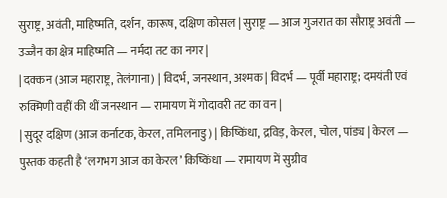सुराष्ट्र, अवंती, माहिष्मति, दर्शन, कारूष, दक्षिण कोसल | सुराष्ट्र — आज गुजरात का सौराष्ट्र अवंती — उज्जैन का क्षेत्र माहिष्मति — नर्मदा तट का नगर |
| दक्कन (आज महाराष्ट्र, तेलंगाना) | विदर्भ, जनस्थान, अश्मक | विदर्भ — पूर्वी महाराष्ट्र; दमयंती एवं रुक्मिणी वहीं की थीं जनस्थान — रामायण में गोदावरी तट का वन |
| सुदूर दक्षिण (आज कर्नाटक, केरल, तमिलनाडु) | किष्किंधा, द्रविड़, केरल, चोल, पांड्य | केरल — पुस्तक कहती है ‘लगभग आज का केरल’ किष्किंधा — रामायण में सुग्रीव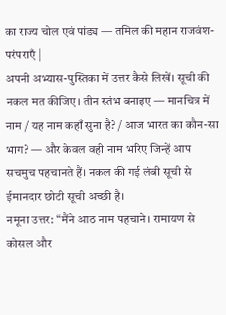का राज्य चोल एवं पांड्य — तमिल की महान राजवंश-परंपराएँ |
अपनी अभ्यास-पुस्तिका में उत्तर कैसे लिखें। सूची की नकल मत कीजिए। तीन स्तंभ बनाइए — मानचित्र में नाम / यह नाम कहाँ सुना है? / आज भारत का कौन-सा भाग? — और केवल वही नाम भरिए जिन्हें आप सचमुच पहचानते हैं। नकल की गई लंबी सूची से ईमानदार छोटी सूची अच्छी है।
नमूना उत्तर: “मैंने आठ नाम पहचाने। रामायण से कोसल और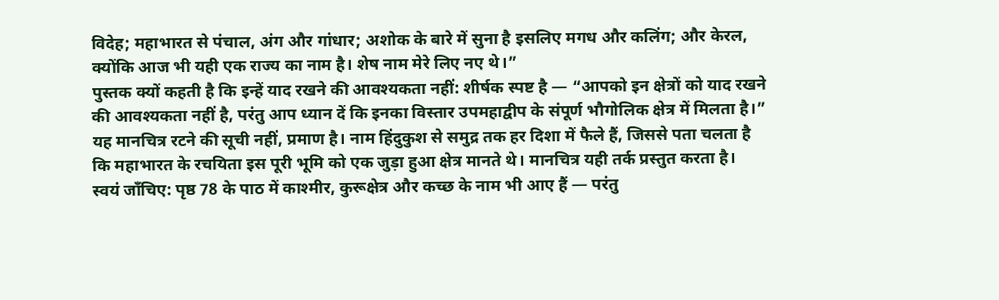विदेह; महाभारत से पंचाल, अंग और गांधार; अशोक के बारे में सुना है इसलिए मगध और कलिंग; और केरल, क्योंकि आज भी यही एक राज्य का नाम है। शेष नाम मेरे लिए नए थे।”
पुस्तक क्यों कहती है कि इन्हें याद रखने की आवश्यकता नहीं: शीर्षक स्पष्ट है — “आपको इन क्षेत्रों को याद रखने की आवश्यकता नहीं है, परंतु आप ध्यान दें कि इनका विस्तार उपमहाद्वीप के संपूर्ण भौगोलिक क्षेत्र में मिलता है।” यह मानचित्र रटने की सूची नहीं, प्रमाण है। नाम हिंदुकुश से समुद्र तक हर दिशा में फैले हैं, जिससे पता चलता है कि महाभारत के रचयिता इस पूरी भूमि को एक जुड़ा हुआ क्षेत्र मानते थे। मानचित्र यही तर्क प्रस्तुत करता है।
स्वयं जाँचिए: पृष्ठ 78 के पाठ में काश्मीर, कुरूक्षेत्र और कच्छ के नाम भी आए हैं — परंतु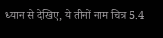ध्यान से देखिए, ये तीनों नाम चित्र 5.4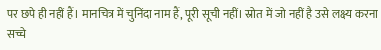पर छपे ही नहीं हैं। मानचित्र में चुनिंदा नाम हैं, पूरी सूची नहीं। स्रोत में जो नहीं है उसे लक्ष्य करना सच्चे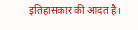इतिहासकार की आदत है।